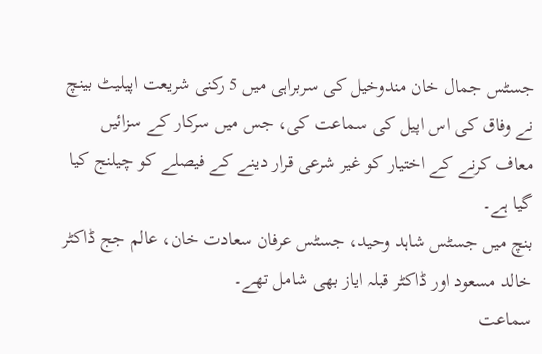جسٹس جمال خان مندوخیل کی سربراہی میں 5 رکنی شریعت اپیلیٹ بینچ نے وفاق کی اس اپیل کی سماعت کی، جس میں سرکار کے سزائیں معاف کرنے کے اختیار کو غیر شرعی قرار دینے کے فیصلے کو چیلنج کیا گیا ہے۔
بنچ میں جسٹس شاہد وحید، جسٹس عرفان سعادت خان، عالم جج ڈاکٹر خالد مسعود اور ڈاکٹر قبلہ ایاز بھی شامل تھے۔
سماعت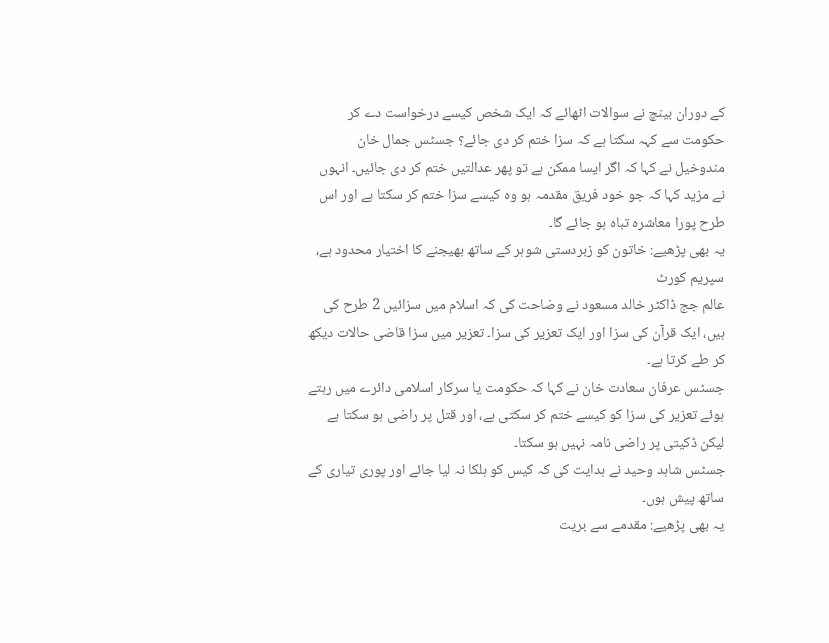کے دوران بینچ نے سوالات اٹھائے کہ ایک شخص کیسے درخواست دے کر حکومت سے کہہ سکتا ہے کہ سزا ختم کر دی جائے؟ جسٹس جمال خان مندوخیل نے کہا کہ اگر ایسا ممکن ہے تو پھر عدالتیں ختم کر دی جائیں۔ انہوں نے مزید کہا کہ جو خود فریق مقدمہ ہو وہ کیسے سزا ختم کر سکتا ہے اور اس طرح پورا معاشرہ تباہ ہو جائے گا۔
یہ بھی پڑھیے: خاتون کو زبردستی شوہر کے ساتھ بھیجنے کا اختیار محدود ہے، سپریم کورٹ
عالم جج ڈاکٹر خالد مسعود نے وضاحت کی کہ اسلام میں سزائیں 2 طرح کی ہیں، ایک قرآن کی سزا اور ایک تعزیر کی سزا۔ تعزیر میں سزا قاضی حالات دیکھ کر طے کرتا ہے۔
جسٹس عرفان سعادت خان نے کہا کہ حکومت یا سرکار اسلامی دائرے میں رہتے ہوئے تعزیر کی سزا کو کیسے ختم کر سکتی ہے، اور قتل پر راضی ہو سکتا ہے لیکن ڈکیتی پر راضی نامہ نہیں ہو سکتا۔
جسٹس شاہد وحید نے ہدایت کی کہ کیس کو ہلکا نہ لیا جائے اور پوری تیاری کے ساتھ پیش ہوں۔
یہ بھی پڑھیے: مقدمے سے بریت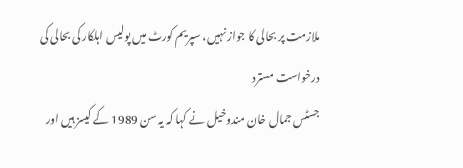ملازمت پر بحالی کا جواز نہیں، سپریم کورٹ میں پولیس اہلکار کی بحالی کی درخواست مسترد
جسٹس جمال خان مندوخیل نے کہا کہ یہ سن 1989 کے کیسز ہیں اور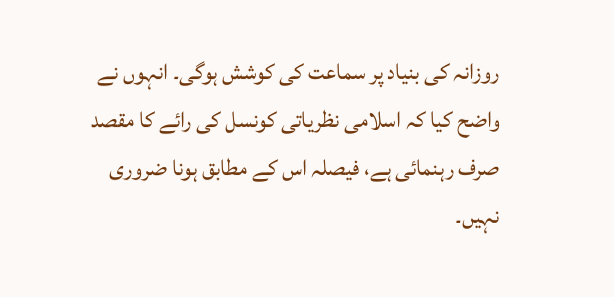روزانہ کی بنیاد پر سماعت کی کوشش ہوگی۔ انہوں نے واضح کیا کہ اسلامی نظریاتی کونسل کی رائے کا مقصد صرف رہنمائی ہے، فیصلہ اس کے مطابق ہونا ضروری نہیں۔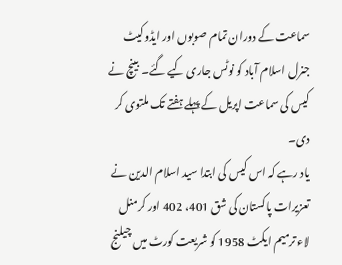سماعت کے دوران تمام صوبوں اور ایڈوکیٹ جنرل اسلام آباد کو نوٹس جاری کیے گئے۔ بینچ نے کیس کی سماعت اپریل کے پہلے ہفتے تک ملتوی کر دی۔
یاد رہے کہ اس کیس کی ابتدا سید اسلام الدین نے تعزیرات پاکستان کی شق 401، 402 اور کرمنل لاء ترمیم ایکٹ 1958 کو شریعت کورٹ میں چیلنج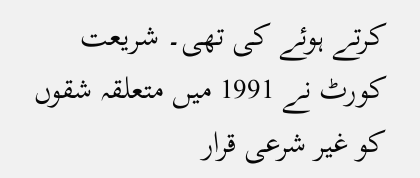کرتے ہوئے کی تھی۔ شریعت کورٹ نے 1991 میں متعلقہ شقوں کو غیر شرعی قرار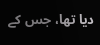دیا تھا، جس کے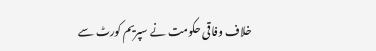خلاف وفاقی حکومت نے سپریم کورٹ سے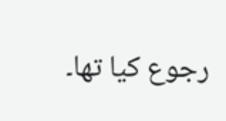رجوع کیا تھا۔